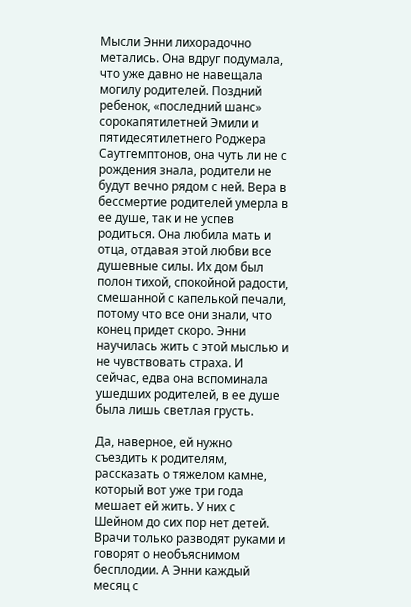Мысли Энни лихорадочно метались. Она вдруг подумала, что уже давно не навещала могилу родителей. Поздний ребенок, «последний шанс» сорокапятилетней Эмили и пятидесятилетнего Роджера Саутгемптонов, она чуть ли не с рождения знала, родители не будут вечно рядом с ней. Вера в бессмертие родителей умерла в ее душе, так и не успев родиться. Она любила мать и отца, отдавая этой любви все душевные силы. Их дом был полон тихой, спокойной радости, смешанной с капелькой печали, потому что все они знали, что конец придет скоро. Энни научилась жить с этой мыслью и не чувствовать страха. И сейчас, едва она вспоминала ушедших родителей, в ее душе была лишь светлая грусть.

Да, наверное, ей нужно съездить к родителям, рассказать о тяжелом камне, который вот уже три года мешает ей жить. У них с Шейном до сих пор нет детей. Врачи только разводят руками и говорят о необъяснимом бесплодии. А Энни каждый месяц с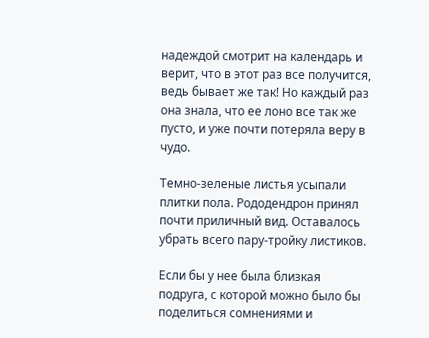надеждой смотрит на календарь и верит, что в этот раз все получится, ведь бывает же так! Но каждый раз она знала, что ее лоно все так же пусто, и уже почти потеряла веру в чудо.

Темно-зеленые листья усыпали плитки пола. Рододендрон принял почти приличный вид. Оставалось убрать всего пару-тройку листиков.

Если бы у нее была близкая подруга, с которой можно было бы поделиться сомнениями и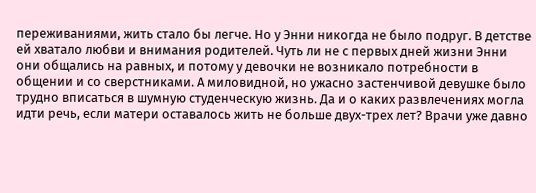переживаниями, жить стало бы легче. Но у Энни никогда не было подруг. В детстве ей хватало любви и внимания родителей. Чуть ли не с первых дней жизни Энни они общались на равных, и потому у девочки не возникало потребности в общении и со сверстниками. А миловидной, но ужасно застенчивой девушке было трудно вписаться в шумную студенческую жизнь. Да и о каких развлечениях могла идти речь, если матери оставалось жить не больше двух-трех лет? Врачи уже давно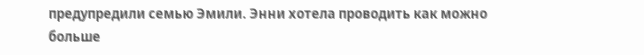предупредили семью Эмили. Энни хотела проводить как можно больше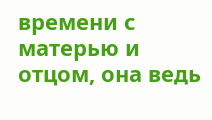времени с матерью и отцом, она ведь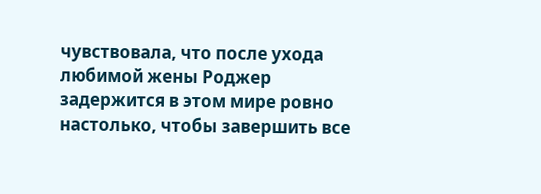чувствовала, что после ухода любимой жены Роджер задержится в этом мире ровно настолько, чтобы завершить все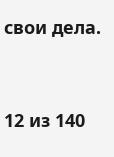свои дела.



12 из 140